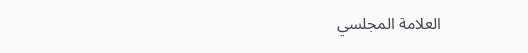العلامة المجلسي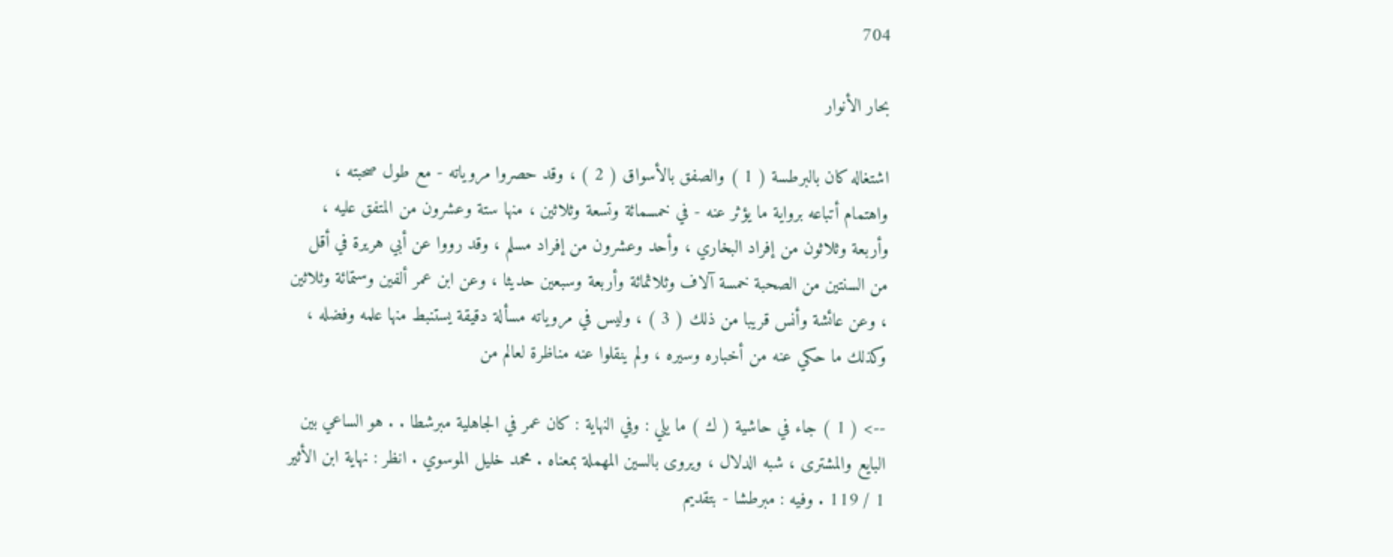704

بحار الأنوار

اشتغاله كان بالبرطسة ( 1 ) والصفق بالأسواق ( 2 ) ، وقد حصروا مروياته - مع طول صحبته ، واهتمام أتباعه برواية ما يؤثر عنه - في خمسمائة وتسعة وثلاثين ، منها ستة وعشرون من المتفق عليه ، وأربعة وثلاثون من إفراد البخاري ، وأحد وعشرون من إفراد مسلم ، وقد رووا عن أبي هريرة في أقل من السنتين من الصحبة خمسة آلاف وثلاثمائة وأربعة وسبعين حديثا ، وعن ابن عمر ألفين وستمائة وثلاثين ، وعن عائشة وأنس قريبا من ذلك ( 3 ) ، وليس في مروياته مسألة دقيقة يستنبط منها علمه وفضله ، وكذلك ما حكي عنه من أخباره وسيره ، ولم ينقلوا عنه مناظرة لعالم من

--> ( 1 ) جاء في حاشية ( ك ) ما يلي : وفي النهاية : كان عمر في الجاهلية مبرشطا . . هو الساعي بين البايع والمشترى ، شبه الدلال ، ويروى بالسين المهملة بمعناه . محمد خليل الموسوي . انظر : نهاية ابن الأثير 1 / 119 . وفيه : مبرطشا - بتقديم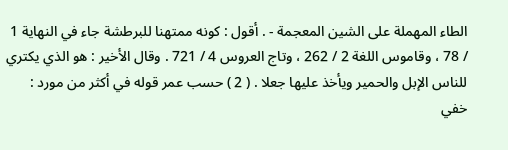الطاء المهملة على الشين المعجمة - . أقول : كونه ممتهنا للبرطشة جاء في النهاية 1 / 78 ، وقاموس اللغة 2 / 262 ، وتاج العروس 4 / 721 . وقال الأخير : هو الذي يكتري للناس الإبل والحمير ويأخذ عليها جعلا . ( 2 ) حسب عمر قوله في أكثر من مورد : خفي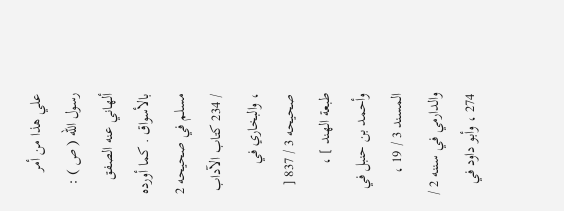علي هذا من أمر رسول الله ( ص ) : ألهاني عنه الصفق بالأسواق . كما أورده مسلم في صحيحه 2 / 234 كتاب الآداب ، والبخاري في صحيحه 3 / 837 [ طبعة الهند ] ، وأحمد بن حنبل في المسند 3 / 19 ، والدارمي في سننه 2 / 274 ، وأبو داود في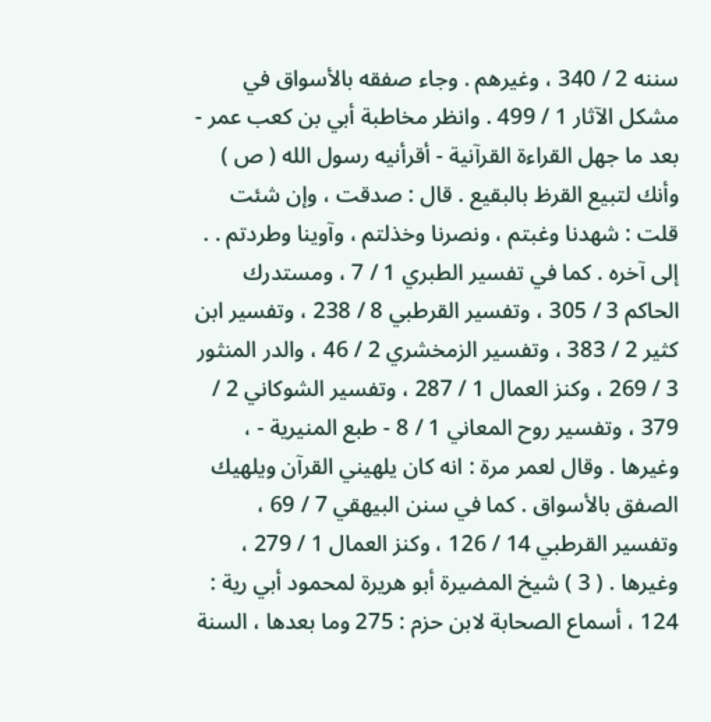سننه 2 / 340 ، وغيرهم . وجاء صفقه بالأسواق في مشكل الآثار 1 / 499 . وانظر مخاطبة أبي بن كعب عمر - بعد ما جهل القراءة القرآنية - أقرأنيه رسول الله ( ص ) وأنك لتبيع القرظ بالبقيع . قال : صدقت ، وإن شئت قلت : شهدنا وغبتم ، ونصرنا وخذلتم ، وآوينا وطردتم . . إلى آخره . كما في تفسير الطبري 1 / 7 ، ومستدرك الحاكم 3 / 305 ، وتفسير القرطبي 8 / 238 ، وتفسير ابن كثير 2 / 383 ، وتفسير الزمخشري 2 / 46 ، والدر المنثور 3 / 269 ، وكنز العمال 1 / 287 ، وتفسير الشوكاني 2 / 379 ، وتفسير روح المعاني 1 / 8 - طبع المنيرية - ، وغيرها . وقال لعمر مرة : انه كان يلهيني القرآن ويلهيك الصفق بالأسواق . كما في سنن البيهقي 7 / 69 ، وتفسير القرطبي 14 / 126 ، وكنز العمال 1 / 279 ، وغيرها . ( 3 ) شيخ المضيرة أبو هريرة لمحمود أبي رية : 124 ، أسماع الصحابة لابن حزم : 275 وما بعدها ، السنة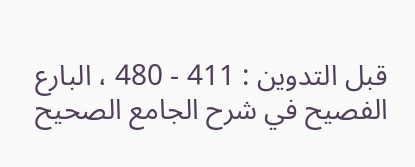قبل التدوين : 411 - 480 ، البارع الفصيح في شرح الجامع الصحيح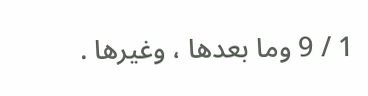1 / 9 وما بعدها ، وغيرها .